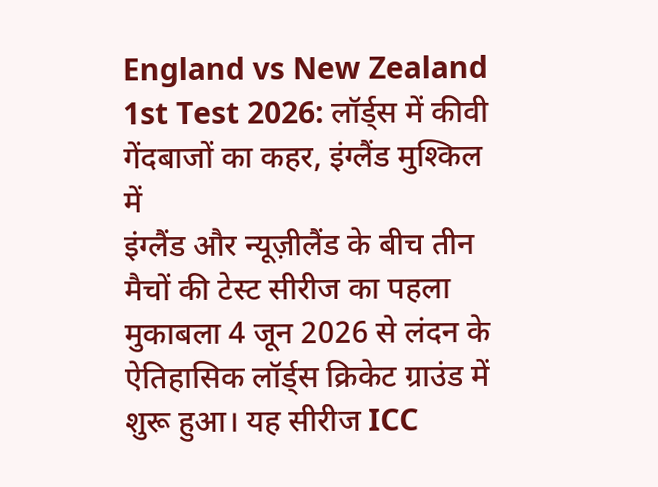England vs New Zealand 1st Test 2026: लॉर्ड्स में कीवी गेंदबाजों का कहर, इंग्लैंड मुश्किल में
इंग्लैंड और न्यूज़ीलैंड के बीच तीन मैचों की टेस्ट सीरीज का पहला मुकाबला 4 जून 2026 से लंदन के ऐतिहासिक लॉर्ड्स क्रिकेट ग्राउंड में शुरू हुआ। यह सीरीज ICC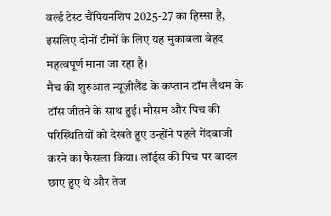वर्ल्ड टेस्ट चैंपियनशिप 2025-27 का हिस्सा है, इसलिए दोनों टीमों के लिए यह मुकाबला बेहद महत्वपूर्ण माना जा रहा है।
मैच की शुरुआत न्यूज़ीलैंड के कप्तान टॉम लैथम के टॉस जीतने के साथ हुई। मौसम और पिच की परिस्थितियों को देखते हुए उन्होंने पहले गेंदबाजी करने का फैसला किया। लॉर्ड्स की पिच पर बादल छाए हुए थे और तेज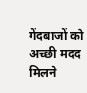गेंदबाजों को अच्छी मदद मिलने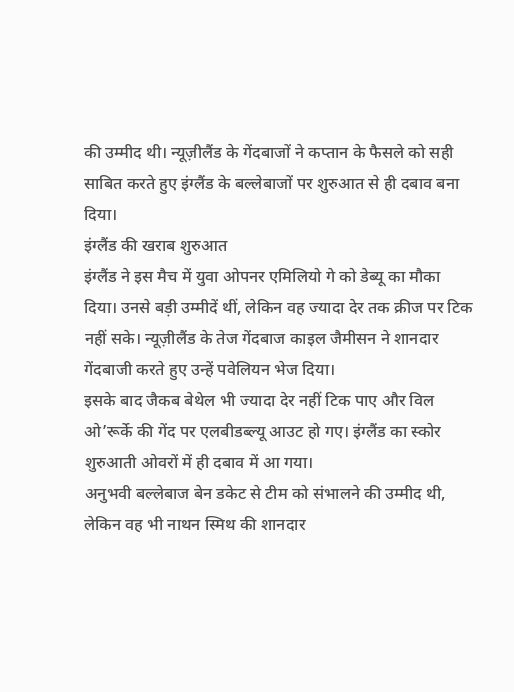की उम्मीद थी। न्यूज़ीलैंड के गेंदबाजों ने कप्तान के फैसले को सही साबित करते हुए इंग्लैंड के बल्लेबाजों पर शुरुआत से ही दबाव बना दिया।
इंग्लैंड की खराब शुरुआत
इंग्लैंड ने इस मैच में युवा ओपनर एमिलियो गे को डेब्यू का मौका दिया। उनसे बड़ी उम्मीदें थीं, लेकिन वह ज्यादा देर तक क्रीज पर टिक नहीं सके। न्यूज़ीलैंड के तेज गेंदबाज काइल जैमीसन ने शानदार गेंदबाजी करते हुए उन्हें पवेलियन भेज दिया।
इसके बाद जैकब बेथेल भी ज्यादा देर नहीं टिक पाए और विल ओ’रूर्के की गेंद पर एलबीडब्ल्यू आउट हो गए। इंग्लैंड का स्कोर शुरुआती ओवरों में ही दबाव में आ गया।
अनुभवी बल्लेबाज बेन डकेट से टीम को संभालने की उम्मीद थी, लेकिन वह भी नाथन स्मिथ की शानदार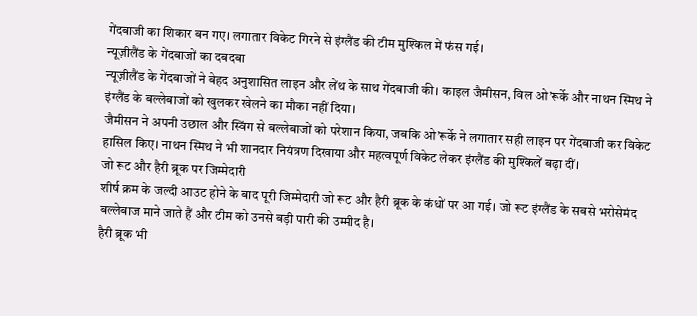गेंदबाजी का शिकार बन गए। लगातार विकेट गिरने से इंग्लैंड की टीम मुश्किल में फंस गई।
न्यूज़ीलैंड के गेंदबाजों का दबदबा
न्यूज़ीलैंड के गेंदबाजों ने बेहद अनुशासित लाइन और लेंथ के साथ गेंदबाजी की। काइल जैमीसन, विल ओ’रूर्के और नाथन स्मिथ ने इंग्लैंड के बल्लेबाजों को खुलकर खेलने का मौका नहीं दिया।
जैमीसन ने अपनी उछाल और स्विंग से बल्लेबाजों को परेशान किया, जबकि ओ’रूर्के ने लगातार सही लाइन पर गेंदबाजी कर विकेट हासिल किए। नाथन स्मिथ ने भी शानदार नियंत्रण दिखाया और महत्वपूर्ण विकेट लेकर इंग्लैंड की मुश्किलें बढ़ा दीं।
जो रूट और हैरी ब्रूक पर जिम्मेदारी
शीर्ष क्रम के जल्दी आउट होने के बाद पूरी जिम्मेदारी जो रूट और हैरी ब्रूक के कंधों पर आ गई। जो रूट इंग्लैंड के सबसे भरोसेमंद बल्लेबाज माने जाते हैं और टीम को उनसे बड़ी पारी की उम्मीद है।
हैरी ब्रूक भी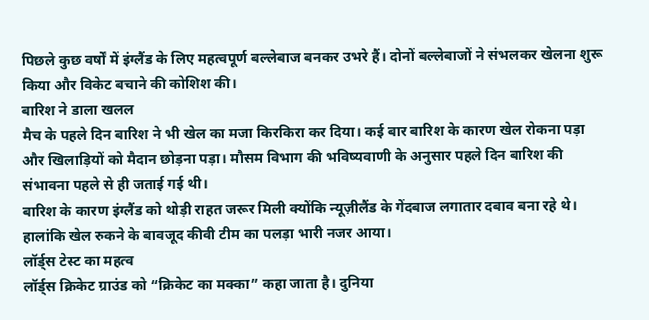पिछले कुछ वर्षों में इंग्लैंड के लिए महत्वपूर्ण बल्लेबाज बनकर उभरे हैं। दोनों बल्लेबाजों ने संभलकर खेलना शुरू किया और विकेट बचाने की कोशिश की।
बारिश ने डाला खलल
मैच के पहले दिन बारिश ने भी खेल का मजा किरकिरा कर दिया। कई बार बारिश के कारण खेल रोकना पड़ा और खिलाड़ियों को मैदान छोड़ना पड़ा। मौसम विभाग की भविष्यवाणी के अनुसार पहले दिन बारिश की संभावना पहले से ही जताई गई थी।
बारिश के कारण इंग्लैंड को थोड़ी राहत जरूर मिली क्योंकि न्यूज़ीलैंड के गेंदबाज लगातार दबाव बना रहे थे। हालांकि खेल रुकने के बावजूद कीवी टीम का पलड़ा भारी नजर आया।
लॉर्ड्स टेस्ट का महत्व
लॉर्ड्स क्रिकेट ग्राउंड को “क्रिकेट का मक्का” कहा जाता है। दुनिया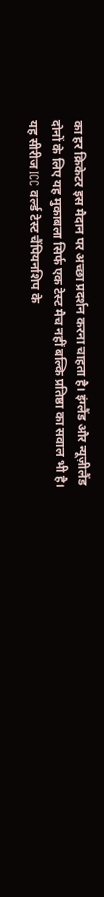का हर क्रिकेटर इस मैदान पर अच्छा प्रदर्शन करना चाहता है। इंग्लैंड और न्यूज़ीलैंड दोनों के लिए यह मुकाबला सिर्फ एक टेस्ट मैच नहीं बल्कि प्रतिष्ठा का सवाल भी है।
यह सीरीज ICC वर्ल्ड टेस्ट चैंपियनशिप के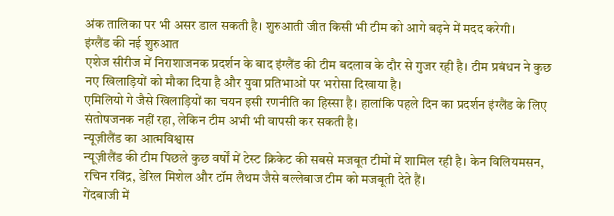अंक तालिका पर भी असर डाल सकती है। शुरुआती जीत किसी भी टीम को आगे बढ़ने में मदद करेगी।
इंग्लैंड की नई शुरुआत
एशेज सीरीज में निराशाजनक प्रदर्शन के बाद इंग्लैंड की टीम बदलाव के दौर से गुजर रही है। टीम प्रबंधन ने कुछ नए खिलाड़ियों को मौका दिया है और युवा प्रतिभाओं पर भरोसा दिखाया है।
एमिलियो गे जैसे खिलाड़ियों का चयन इसी रणनीति का हिस्सा है। हालांकि पहले दिन का प्रदर्शन इंग्लैंड के लिए संतोषजनक नहीं रहा, लेकिन टीम अभी भी वापसी कर सकती है।
न्यूज़ीलैंड का आत्मविश्वास
न्यूज़ीलैंड की टीम पिछले कुछ वर्षों में टेस्ट क्रिकेट की सबसे मजबूत टीमों में शामिल रही है। केन विलियमसन, रचिन रविंद्र, डेरिल मिशेल और टॉम लैथम जैसे बल्लेबाज टीम को मजबूती देते हैं।
गेंदबाजी में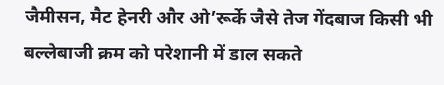जैमीसन, मैट हेनरी और ओ’रूर्के जैसे तेज गेंदबाज किसी भी बल्लेबाजी क्रम को परेशानी में डाल सकते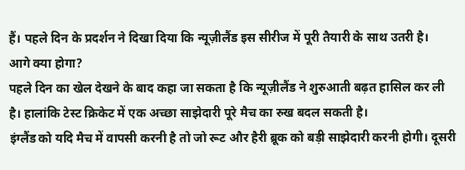हैं। पहले दिन के प्रदर्शन ने दिखा दिया कि न्यूज़ीलैंड इस सीरीज में पूरी तैयारी के साथ उतरी है।
आगे क्या होगा?
पहले दिन का खेल देखने के बाद कहा जा सकता है कि न्यूज़ीलैंड ने शुरुआती बढ़त हासिल कर ली है। हालांकि टेस्ट क्रिकेट में एक अच्छा साझेदारी पूरे मैच का रुख बदल सकती है।
इंग्लैंड को यदि मैच में वापसी करनी है तो जो रूट और हैरी ब्रूक को बड़ी साझेदारी करनी होगी। दूसरी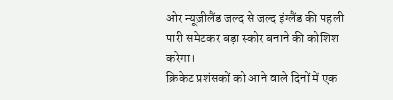ओर न्यूज़ीलैंड जल्द से जल्द इंग्लैंड की पहली पारी समेटकर बड़ा स्कोर बनाने की कोशिश करेगा।
क्रिकेट प्रशंसकों को आने वाले दिनों में एक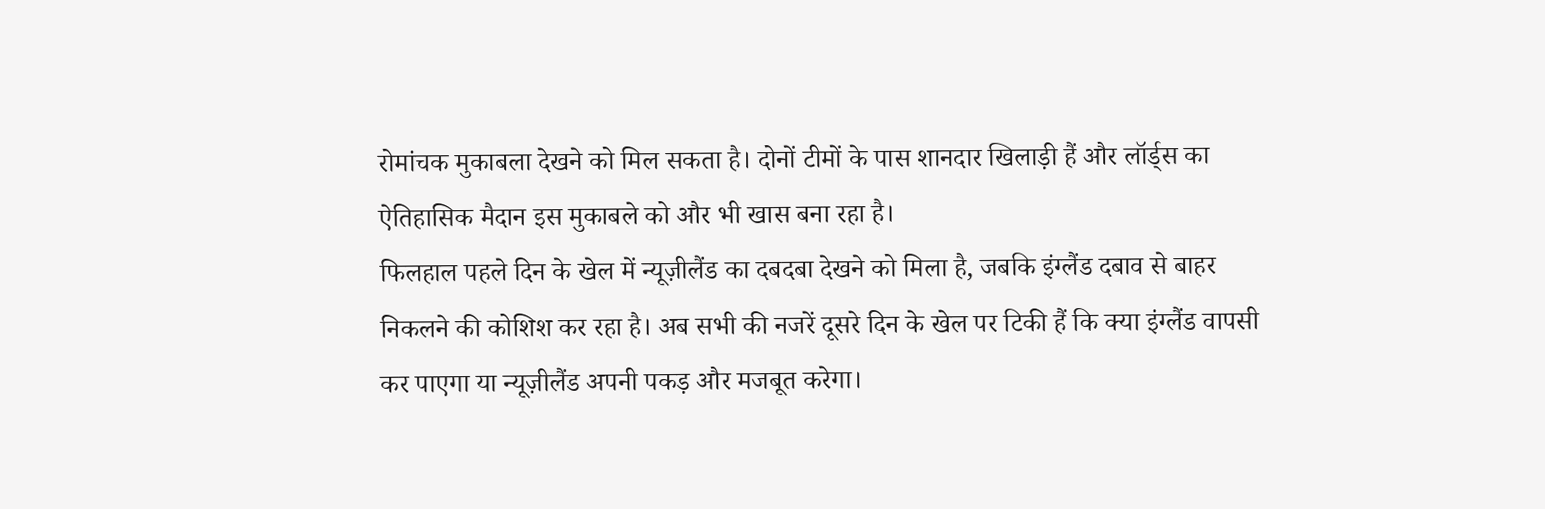रोमांचक मुकाबला देखने को मिल सकता है। दोनों टीमों के पास शानदार खिलाड़ी हैं और लॉर्ड्स का ऐतिहासिक मैदान इस मुकाबले को और भी खास बना रहा है।
फिलहाल पहले दिन के खेल में न्यूज़ीलैंड का दबदबा देखने को मिला है, जबकि इंग्लैंड दबाव से बाहर निकलने की कोशिश कर रहा है। अब सभी की नजरें दूसरे दिन के खेल पर टिकी हैं कि क्या इंग्लैंड वापसी कर पाएगा या न्यूज़ीलैंड अपनी पकड़ और मजबूत करेगा।